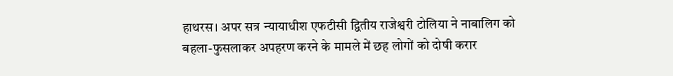हाथरस। अपर सत्र न्यायाधीश एफटीसी द्वितीय राजेश्वरी टोलिया ने नाबालिग को बहला-फुसलाकर अपहरण करने के मामले में छह लोगों को दोषी करार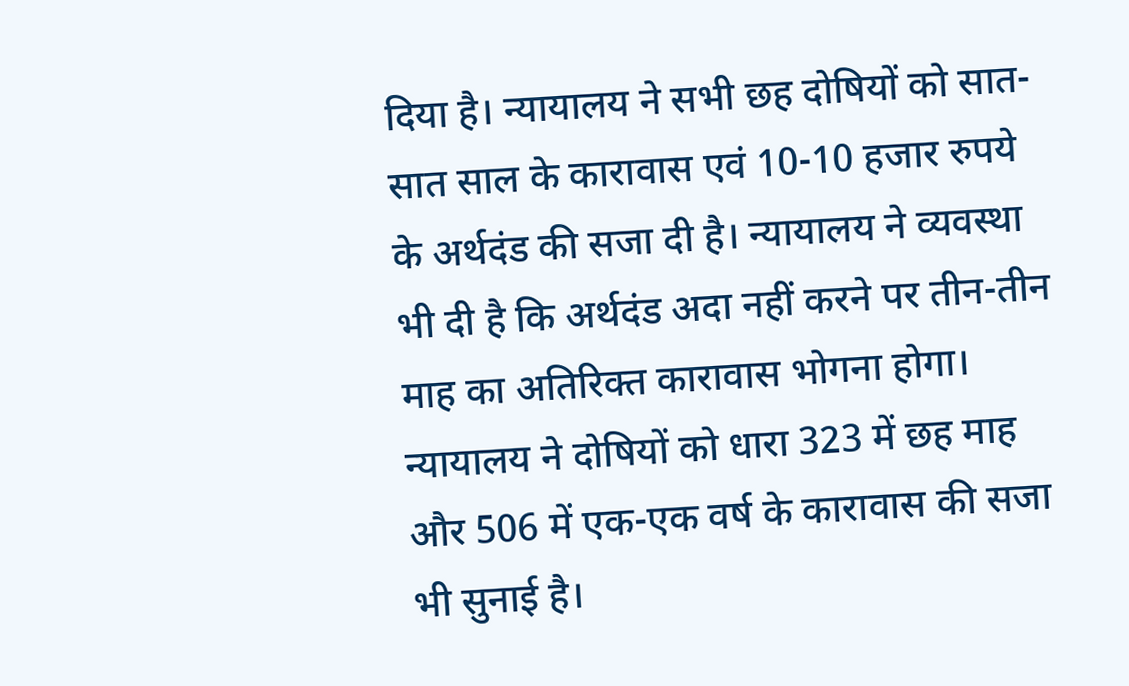दिया है। न्यायालय ने सभी छह दोषियों को सात-सात साल के कारावास एवं 10-10 हजार रुपये के अर्थदंड की सजा दी है। न्यायालय ने व्यवस्था भी दी है कि अर्थदंड अदा नहीं करने पर तीन-तीन माह का अतिरिक्त कारावास भोगना होगा। न्यायालय ने दोषियों को धारा 323 में छह माह और 506 में एक-एक वर्ष के कारावास की सजा भी सुनाई है।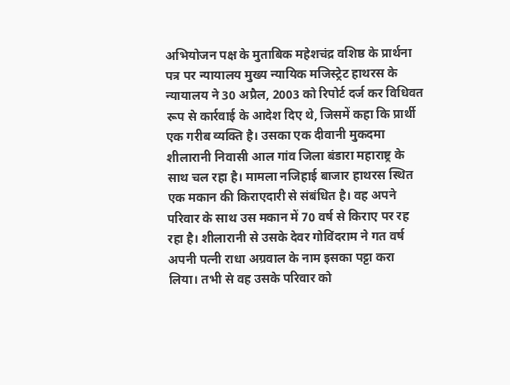अभियोजन पक्ष के मुताबिक महेशचंद्र वशिष्ठ के प्रार्थना पत्र पर न्यायालय मुख्य न्यायिक मजिस्ट्रेट हाथरस के न्यायालय ने 30 अप्रैल, 2003 को रिपोर्ट दर्ज कर विधिवत रूप से कार्रवाई के आदेश दिए थे, जिसमें कहा कि प्रार्थी एक गरीब व्यक्ति है। उसका एक दीवानी मुकदमा शीलारानी निवासी आल गांव जिला बंडारा महाराष्ट्र के साथ चल रहा है। मामला नजिहाई बाजार हाथरस स्थित एक मकान की किराएदारी से संबंधित है। वह अपने परिवार के साथ उस मकान में 70 वर्ष से किराए पर रह रहा है। शीलारानी से उसके देवर गोविंदराम ने गत वर्ष अपनी पत्नी राधा अग्रवाल के नाम इसका पट्टा करा लिया। तभी से वह उसके परिवार को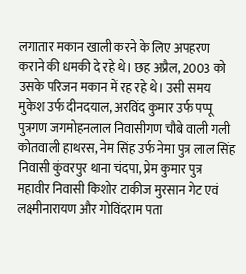लगातार मकान खाली करने के लिए अपहरण कराने की धमकी दे रहे थे। छह अप्रैल, 2003 को उसके परिजन मकान में रह रहे थे। उसी समय मुकेश उर्फ दीनदयाल, अरविंद कुमार उर्फ पप्पू पुत्रगण जगमोहनलाल निवासीगण चौबे वाली गली कोतवाली हाथरस, नेम सिंह उर्फ नेमा पुत्र लाल सिंह निवासी कुंवरपुर थाना चंदपा, प्रेम कुमार पुत्र महावीर निवासी किशोर टाकीज मुरसान गेट एवं लक्ष्मीनारायण और गोविंदराम पता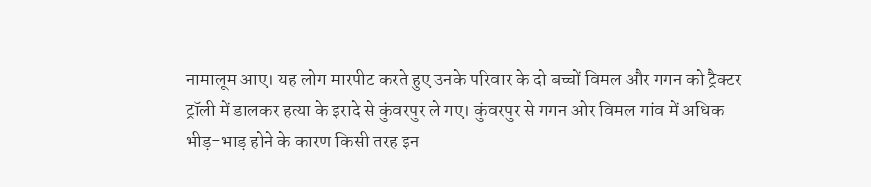नामालूम आए। यह लोग मारपीट करते हुए उनके परिवार के दो बच्चों विमल और गगन को ट्रैक्टर ट्रॉली में डालकर हत्या के इरादे से कुंवरपुर ले गए। कुंवरपुर से गगन ओर विमल गांव में अधिक भीड़-भाड़ होने के कारण किसी तरह इन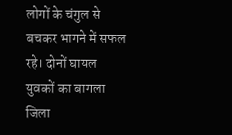लोगों के चंगुल से बचकर भागने में सफल रहे। दोनों घायल युवकों का बागला जिला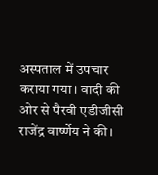अस्पताल में उपचार कराया गया। वादी की ओर से पैरवी एडीजीसी राजेंद्र वार्ष्णेय ने की।